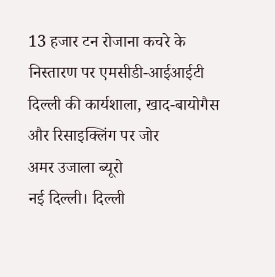13 हजार टन रोजाना कचरे के निस्तारण पर एमसीडी-आईआईटी दिल्ली की कार्यशाला, खाद-बायोगैस और रिसाइक्लिंग पर जोर
अमर उजाला ब्यूरो
नई दिल्ली। दिल्ली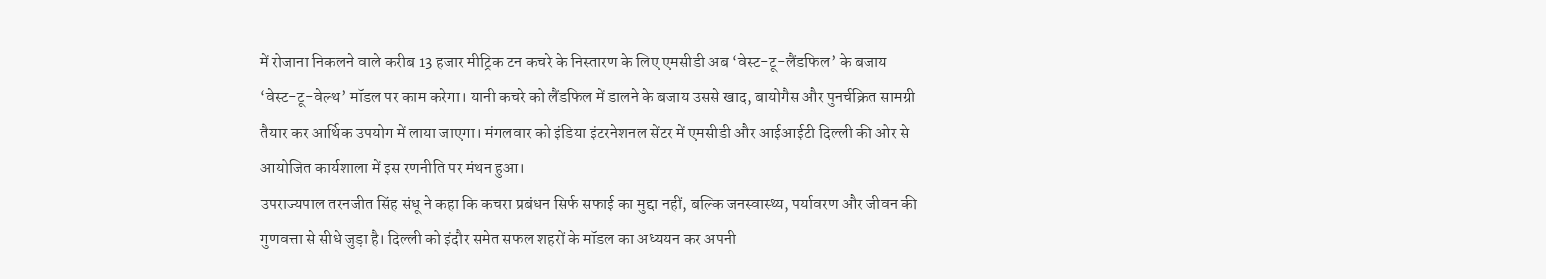में रोजाना निकलने वाले करीब 13 हजार मीट्रिक टन कचरे के निस्तारण के लिए एमसीडी अब ‘वेस्ट-टू-लैंडफिल’ के बजाय ‘वेस्ट-टू-वेल्थ’ मॉडल पर काम करेगा। यानी कचरे को लैंडफिल में डालने के बजाय उससे खाद, बायोगैस और पुनर्चक्रित सामग्री तैयार कर आर्थिक उपयोग में लाया जाएगा। मंगलवार को इंडिया इंटरनेशनल सेंटर में एमसीडी और आईआईटी दिल्ली की ओर से आयोजित कार्यशाला में इस रणनीति पर मंथन हुआ।
उपराज्यपाल तरनजीत सिंह संधू ने कहा कि कचरा प्रबंधन सिर्फ सफाई का मुद्दा नहीं, बल्कि जनस्वास्थ्य, पर्यावरण और जीवन की गुणवत्ता से सीधे जुड़ा है। दिल्ली को इंदौर समेत सफल शहरों के मॉडल का अध्ययन कर अपनी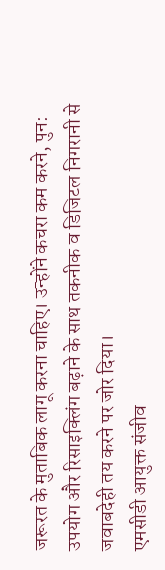जरूरत के मुताबिक लागू करना चाहिए। उन्होंने कचरा कम करने, पुन: उपयोग और रिसाइक्लिंग बढ़ाने के साथ तकनीक व डिजिटल निगरानी से जवाबदेही तय करने पर जोर दिया।
एमसीडी आयुक्त संजीव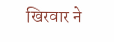खिरवार ने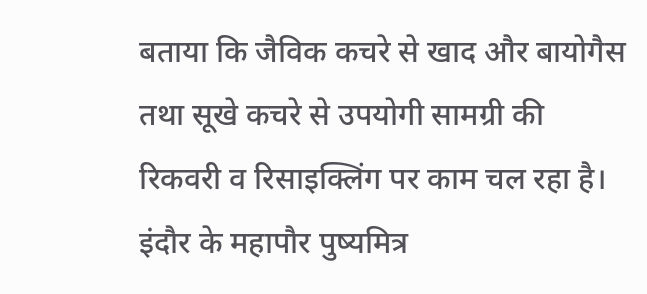बताया कि जैविक कचरे से खाद और बायोगैस तथा सूखे कचरे से उपयोगी सामग्री की रिकवरी व रिसाइक्लिंग पर काम चल रहा है। इंदौर के महापौर पुष्यमित्र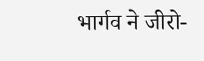भार्गव ने जीरो-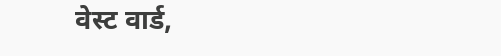वेस्ट वार्ड,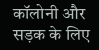कॉलोनी और सड़क के लिए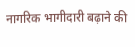नागरिक भागीदारी बढ़ाने की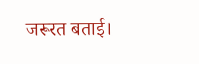जरूरत बताई।